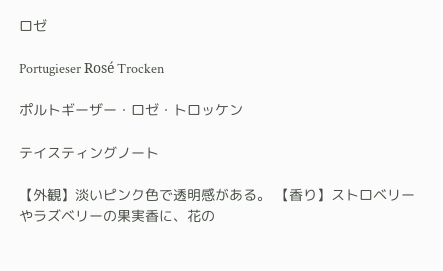ロゼ

Portugieser Rosé Trocken

ポルトギーザー・ロゼ・トロッケン

テイスティングノート

【外観】淡いピンク色で透明感がある。 【香り】ストロベリーやラズベリーの果実香に、花の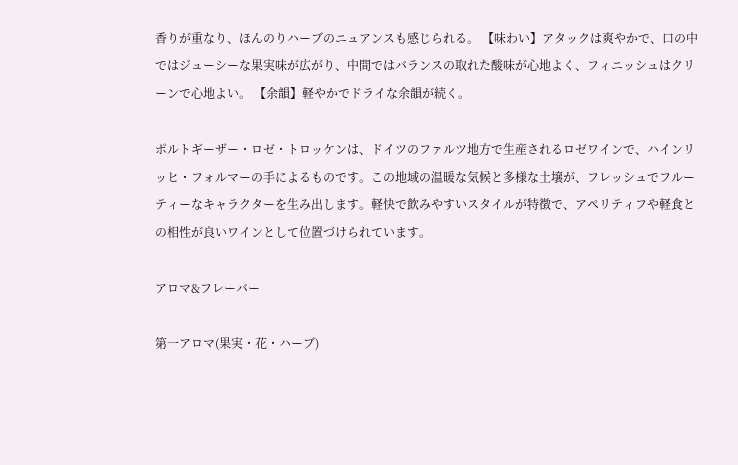香りが重なり、ほんのりハーブのニュアンスも感じられる。 【味わい】アタックは爽やかで、口の中ではジューシーな果実味が広がり、中間ではバランスの取れた酸味が心地よく、フィニッシュはクリーンで心地よい。 【余韻】軽やかでドライな余韻が続く。

ポルトギーザー・ロゼ・トロッケンは、ドイツのファルツ地方で生産されるロゼワインで、ハインリッヒ・フォルマーの手によるものです。この地域の温暖な気候と多様な土壌が、フレッシュでフルーティーなキャラクターを生み出します。軽快で飲みやすいスタイルが特徴で、アペリティフや軽食との相性が良いワインとして位置づけられています。

アロマ&フレーバー

第一アロマ(果実・花・ハーブ)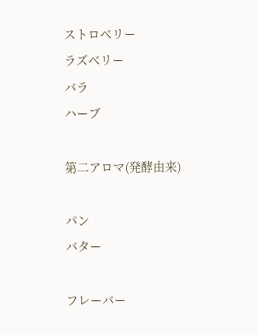ストロベリー
ラズベリー
バラ
ハーブ

第二アロマ(発酵由来)

パン
バター

フレーバー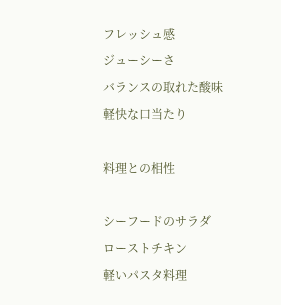フレッシュ感
ジューシーさ
バランスの取れた酸味
軽快な口当たり

料理との相性

シーフードのサラダ
ローストチキン
軽いパスタ料理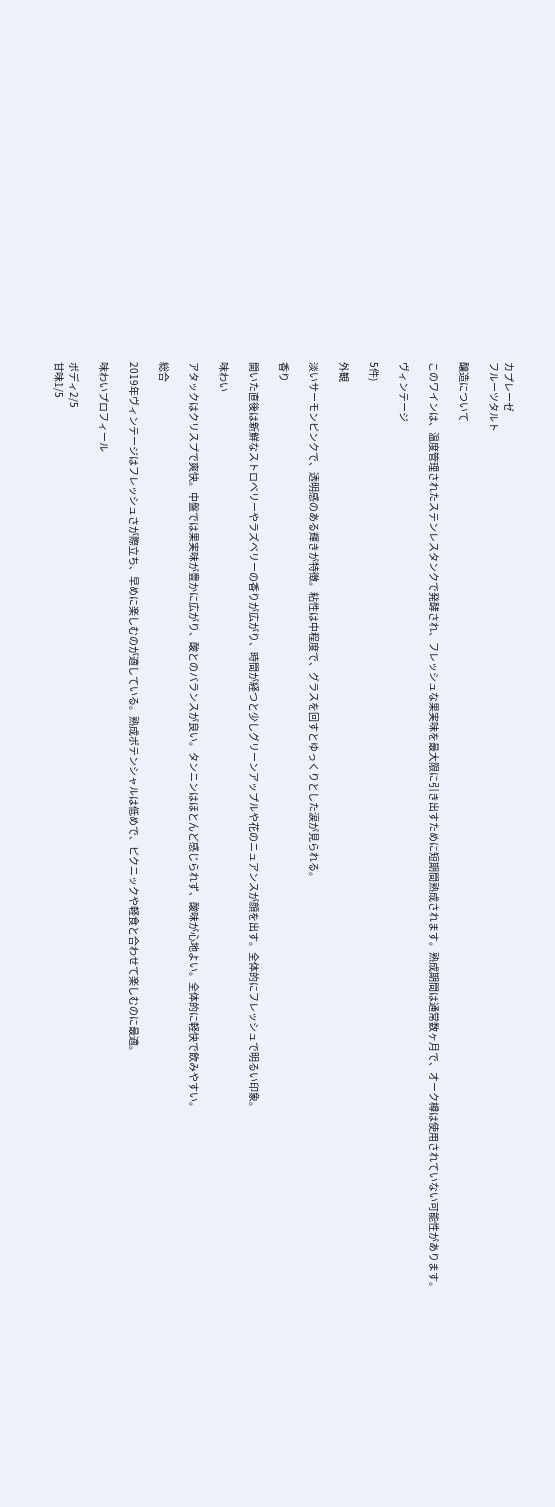カプレーゼ
フルーツタルト

醸造について

このワインは、温度管理されたステンレスタンクで発酵され、フレッシュな果実味を最大限に引き出すために短期間熟成されます。熟成期間は通常数ヶ月で、オーク樽は使用されていない可能性があります。

ヴィンテージ

5件)

外観

淡いサーモンピンクで、透明感のある輝きが特徴。粘性は中程度で、グラスを回すとゆっくりとした涙が見られる。

香り

開いた直後は新鮮なストロベリーやラズベリーの香りが広がり、時間が経つと少しグリーンアップルや花のニュアンスが顔を出す。全体的にフレッシュで明るい印象。

味わい

アタックはクリスプで爽快。中盤では果実味が豊かに広がり、酸とのバランスが良い。タンニンはほとんど感じられず、酸味が心地よい。全体的に軽快で飲みやすい。

総合

2019年ヴィンテージはフレッシュさが際立ち、早めに楽しむのが適している。熟成ポテンシャルは低めで、ピクニックや軽食と合わせて楽しむのに最適。

味わいプロフィール

ボディ2/5
甘味1/5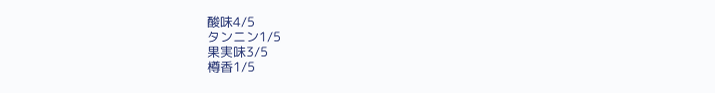酸味4/5
タンニン1/5
果実味3/5
樽香1/5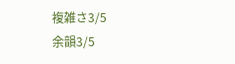複雑さ3/5
余韻3/5